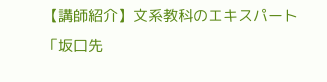【講師紹介】文系教科のエキスパート「坂口先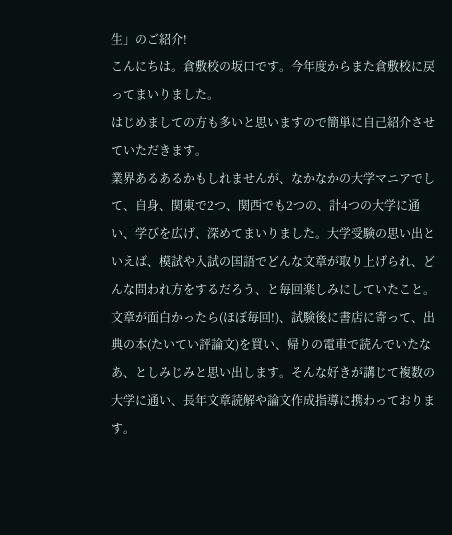生」のご紹介!
こんにちは。倉敷校の坂口です。今年度からまた倉敷校に戻ってまいりました。
はじめましての方も多いと思いますので簡単に自己紹介させていただきます。
業界あるあるかもしれませんが、なかなかの大学マニアでして、自身、関東で2つ、関西でも2つの、計4つの大学に通い、学びを広げ、深めてまいりました。大学受験の思い出といえば、模試や入試の国語でどんな文章が取り上げられ、どんな問われ方をするだろう、と毎回楽しみにしていたこと。文章が面白かったら(ほぼ毎回!)、試験後に書店に寄って、出典の本(たいてい評論文)を買い、帰りの電車で読んでいたなあ、としみじみと思い出します。そんな好きが講じて複数の大学に通い、長年文章読解や論文作成指導に携わっております。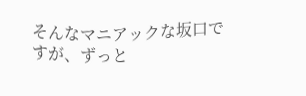そんなマニアックな坂口ですが、ずっと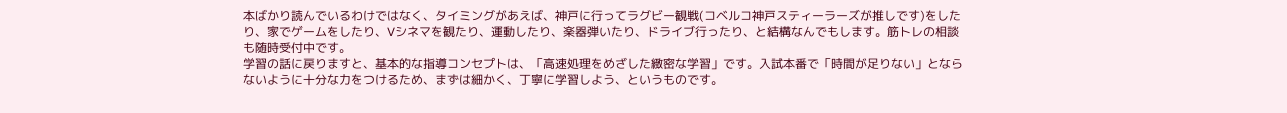本ばかり読んでいるわけではなく、タイミングがあえば、神戸に行ってラグビー観戦(コベルコ神戸スティーラーズが推しです)をしたり、家でゲームをしたり、Vシネマを観たり、運動したり、楽器弾いたり、ドライブ行ったり、と結構なんでもします。筋トレの相談も随時受付中です。
学習の話に戻りますと、基本的な指導コンセプトは、「高速処理をめざした緻密な学習」です。入試本番で「時間が足りない」とならないように十分な力をつけるため、まずは細かく、丁寧に学習しよう、というものです。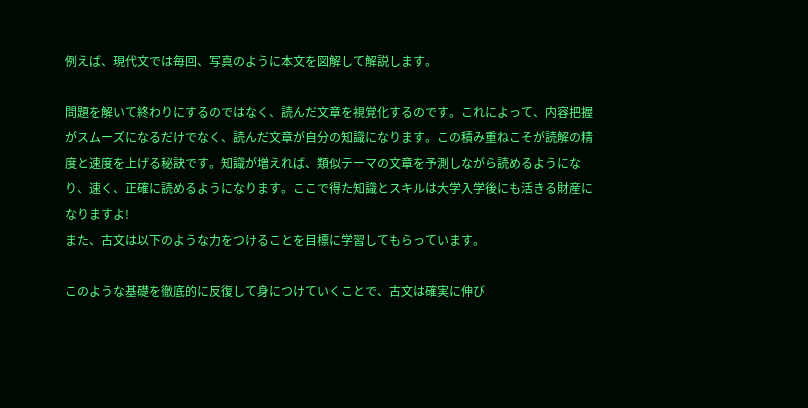例えば、現代文では毎回、写真のように本文を図解して解説します。

問題を解いて終わりにするのではなく、読んだ文章を視覚化するのです。これによって、内容把握がスムーズになるだけでなく、読んだ文章が自分の知識になります。この積み重ねこそが読解の精度と速度を上げる秘訣です。知識が増えれば、類似テーマの文章を予測しながら読めるようになり、速く、正確に読めるようになります。ここで得た知識とスキルは大学入学後にも活きる財産になりますよ!
また、古文は以下のような力をつけることを目標に学習してもらっています。

このような基礎を徹底的に反復して身につけていくことで、古文は確実に伸び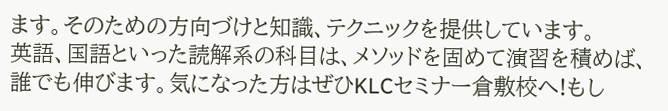ます。そのための方向づけと知識、テクニックを提供しています。
英語、国語といった読解系の科目は、メソッドを固めて演習を積めば、誰でも伸びます。気になった方はぜひKLCセミナー倉敷校へ!もし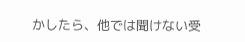かしたら、他では聞けない受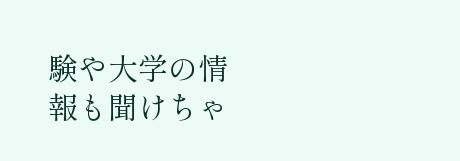験や大学の情報も聞けちゃ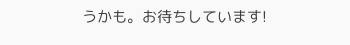うかも。お待ちしています!